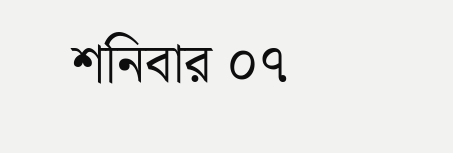শনিবার ০৭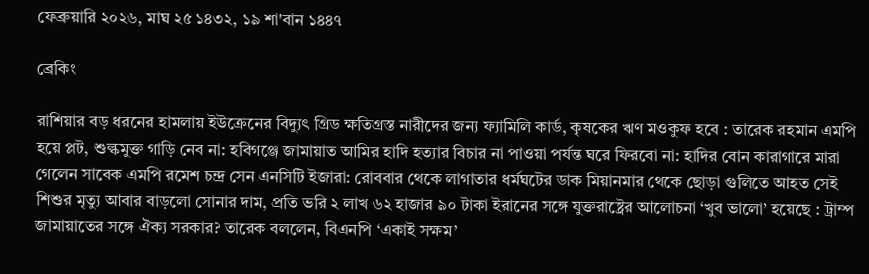ফেব্রুয়ারি ২০২৬, মাঘ ২৫ ১৪৩২, ১৯ শা'বান ১৪৪৭

ব্রেকিং

রাশিয়ার বড় ধরনের হামলায় ইউক্রেনের বিদ্যুৎ গ্রিড ক্ষতিগ্রস্ত নারীদের জন্য ফ্যামিলি কার্ড, কৃষকের ঋণ মওকুফ হবে : তারেক রহমান এমপি হয়ে প্লট, শুল্কমুক্ত গাড়ি নেব না: হবিগঞ্জে জামায়াত আমির হাদি হত্যার বিচার না পাওয়া পর্যন্ত ঘরে ফিরবো না: হাদির বোন কারাগারে মারা গেলেন সাবেক এমপি রমেশ চন্দ্র সেন এনসিটি ইজারা: রোববার থেকে লাগাতার ধর্মঘটের ডাক মিয়ানমার থেকে ছোড়া গুলিতে আহত সেই শিশুর মৃত্যু আবার বাড়লো সোনার দাম, প্রতি ভরি ২ লাখ ৬২ হাজার ৯০ টাকা ইরানের সঙ্গে যুক্তরাষ্ট্রের আলোচনা ‘খুব ভালো’ হয়েছে : ট্রাম্প জামায়াতের সঙ্গে ঐক্য সরকার? তারেক বললেন, বিএনপি ‘একাই সক্ষম’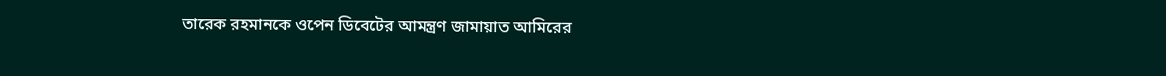তারেক রহমানকে ওপেন ডিবেটের আমন্ত্রণ জামায়াত আমিরের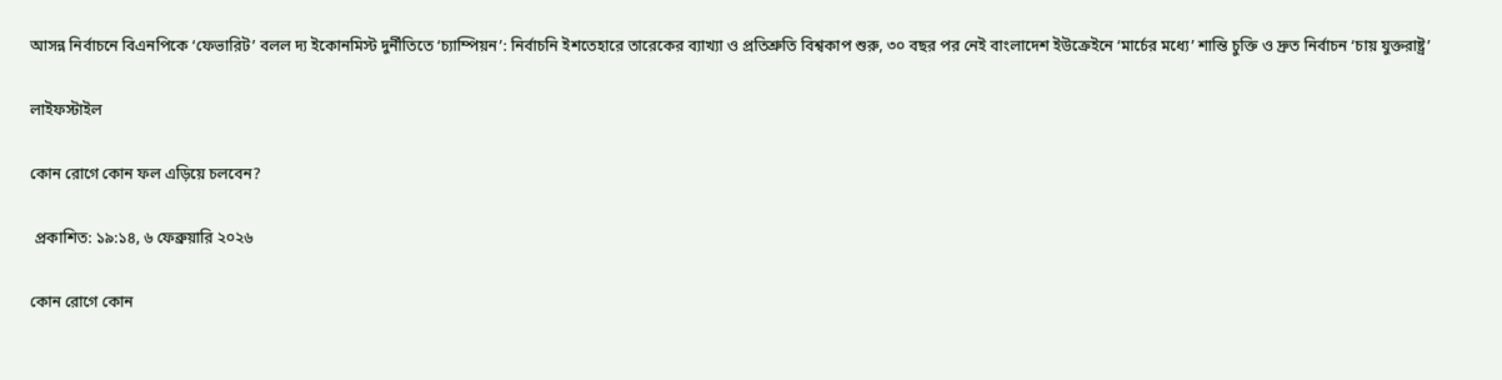আসন্ন নির্বাচনে বিএনপিকে ‘ফেভারিট’ বলল দ্য ইকোনমিস্ট দুর্নীতিতে ‘চ্যাম্পিয়ন’: নির্বাচনি ইশতেহারে তারেকের ব্যাখ্যা ও প্রতিশ্রুতি বিশ্বকাপ শুরু, ৩০ বছর পর নেই বাংলাদেশ ইউক্রেইনে ‘মার্চের মধ্যে’ শান্তি চুক্তি ও দ্রুত নির্বাচন ‘চায় যুক্তরাষ্ট্র’

লাইফস্টাইল

কোন রোগে কোন ফল এড়িয়ে চলবেন?

 প্রকাশিত: ১৯:১৪, ৬ ফেব্রুয়ারি ২০২৬

কোন রোগে কোন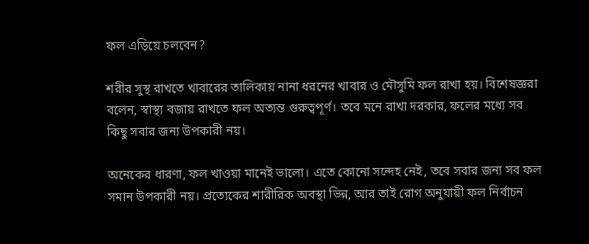ফল এড়িয়ে চলবেন?

শরীর সুস্থ রাখতে খাবারের তালিকায় নানা ধরনের খাবার ও মৌসুমি ফল রাখা হয়। বিশেষজ্ঞরা বলেন, স্বাস্থ্য বজায় রাখতে ফল অত্যন্ত গুরুত্বপূর্ণ। তবে মনে রাখা দরকার, ফলের মধ্যে সব কিছু সবার জন্য উপকারী নয়।

অনেকের ধারণা, ফল খাওয়া মানেই ভালো। এতে কোনো সন্দেহ নেই, তবে সবার জন্য সব ফল সমান উপকারী নয়। প্রত্যেকের শারীরিক অবস্থা ভিন্ন, আর তাই রোগ অনুযায়ী ফল নির্বাচন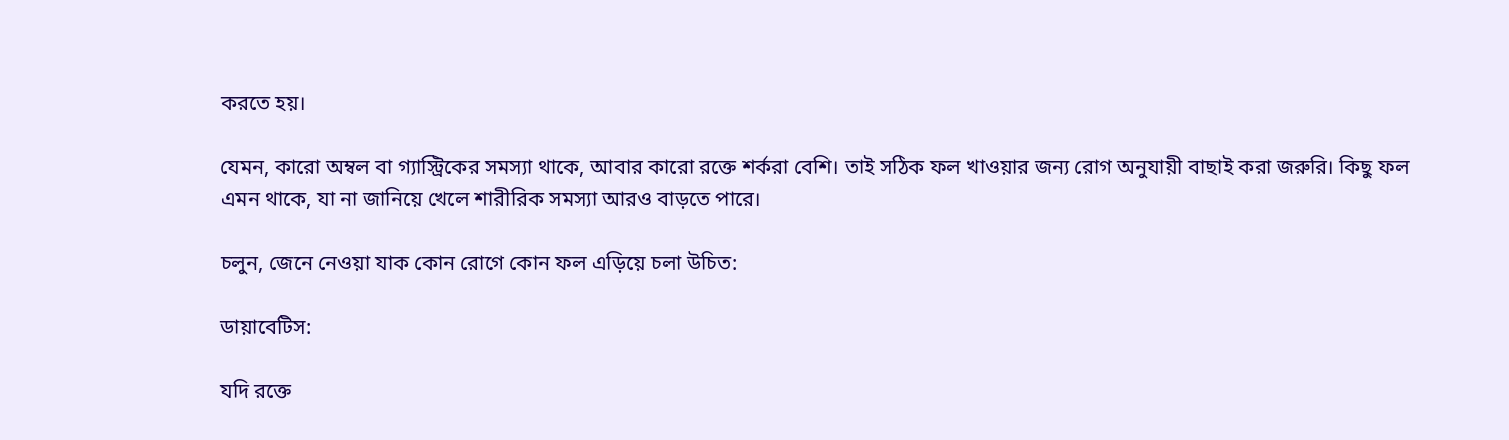করতে হয়।

যেমন, কারো অম্বল বা গ্যাস্ট্রিকের সমস্যা থাকে, আবার কারো রক্তে শর্করা বেশি। তাই সঠিক ফল খাওয়ার জন্য রোগ অনুযায়ী বাছাই করা জরুরি। কিছু ফল এমন থাকে, যা না জানিয়ে খেলে শারীরিক সমস্যা আরও বাড়তে পারে।

চলুন, জেনে নেওয়া যাক কোন রোগে কোন ফল এড়িয়ে চলা উচিত:

ডায়াবেটিস:

যদি রক্তে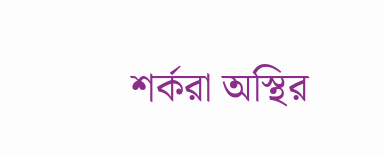শর্করা অস্থির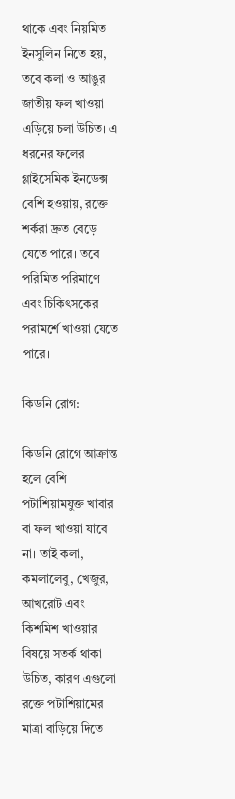থাকে এবং নিয়মিত ইনসুলিন নিতে হয়, তবে কলা ও আঙুর জাতীয় ফল খাওয়া এড়িয়ে চলা উচিত। এ ধরনের ফলের গ্লাইসেমিক ইনডেক্স বেশি হওয়ায়, রক্তে শর্করা দ্রুত বেড়ে যেতে পারে। তবে পরিমিত পরিমাণে এবং চিকিৎসকের পরামর্শে খাওয়া যেতে পারে।

কিডনি রোগ:

কিডনি রোগে আক্রান্ত হলে বেশি পটাশিয়ামযুক্ত খাবার বা ফল খাওয়া যাবে না। তাই কলা, কমলালেবু, খেজুর, আখরোট এবং কিশমিশ খাওয়ার বিষয়ে সতর্ক থাকা উচিত, কারণ এগুলো রক্তে পটাশিয়ামের মাত্রা বাড়িয়ে দিতে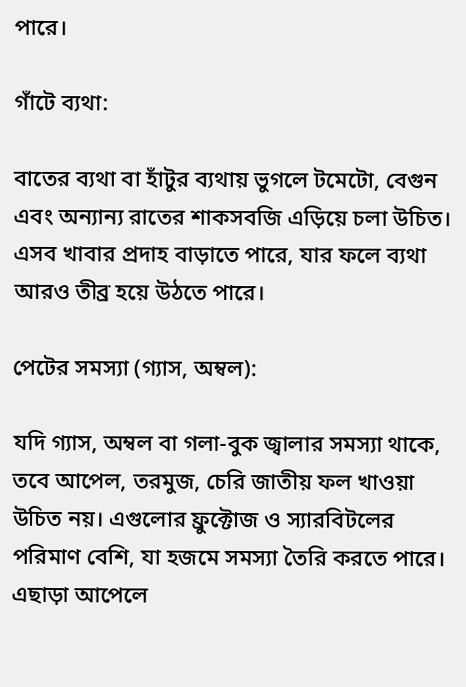পারে।

গাঁটে ব্যথা:

বাতের ব্যথা বা হাঁটুর ব্যথায় ভুগলে টমেটো, বেগুন এবং অন্যান্য রাতের শাকসবজি এড়িয়ে চলা উচিত। এসব খাবার প্রদাহ বাড়াতে পারে, যার ফলে ব্যথা আরও তীব্র হয়ে উঠতে পারে।

পেটের সমস্যা (গ্যাস, অম্বল):

যদি গ্যাস, অম্বল বা গলা-বুক জ্বালার সমস্যা থাকে, তবে আপেল, তরমুজ, চেরি জাতীয় ফল খাওয়া উচিত নয়। এগুলোর ফ্রুক্টোজ ও স্যারবিটলের পরিমাণ বেশি, যা হজমে সমস্যা তৈরি করতে পারে। এছাড়া আপেলে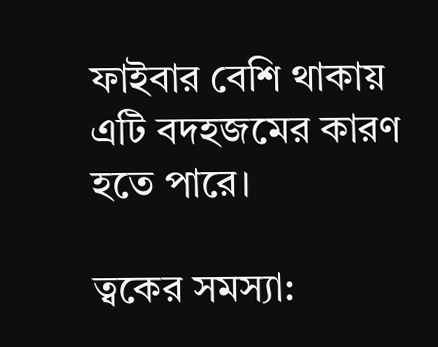ফাইবার বেশি থাকায় এটি বদহজমের কারণ হতে পারে।

ত্বকের সমস্যা: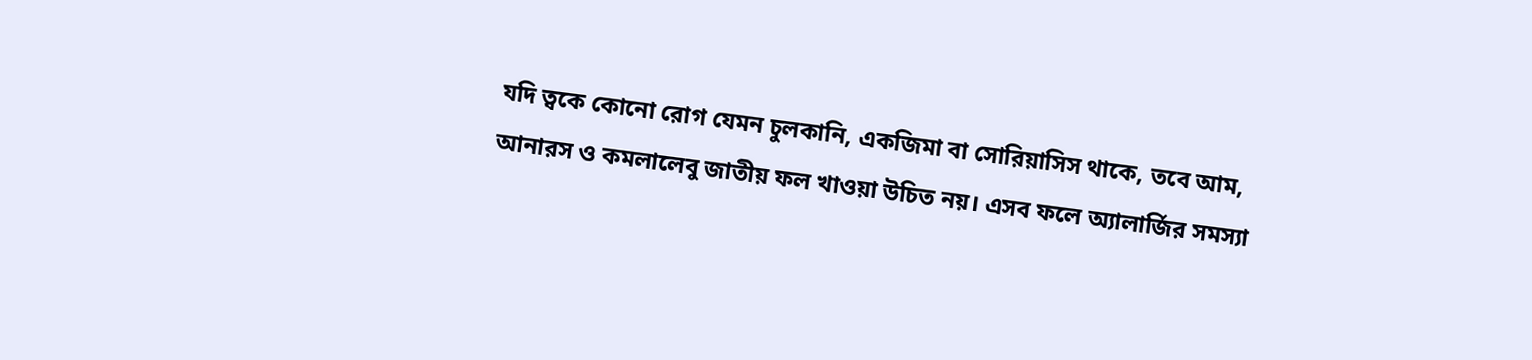যদি ত্বকে কোনো রোগ যেমন চুলকানি, একজিমা বা সোরিয়াসিস থাকে, তবে আম, আনারস ও কমলালেবু জাতীয় ফল খাওয়া উচিত নয়। এসব ফলে অ্যালার্জির সমস্যা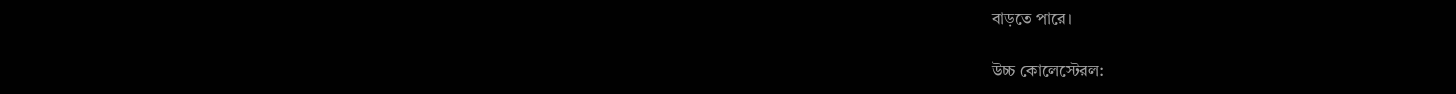বাড়তে পারে।

উচ্চ কোলেস্টেরল: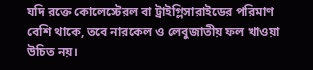যদি রক্তে কোলেস্টেরল বা ট্রাইগ্লিসারাইডের পরিমাণ বেশি থাকে, তবে নারকেল ও লেবুজাতীয় ফল খাওয়া উচিত নয়।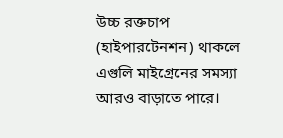উচ্চ রক্তচাপ (হাইপারটেনশন) থাকলে এগুলি মাইগ্রেনের সমস্যা আরও বাড়াতে পারে।